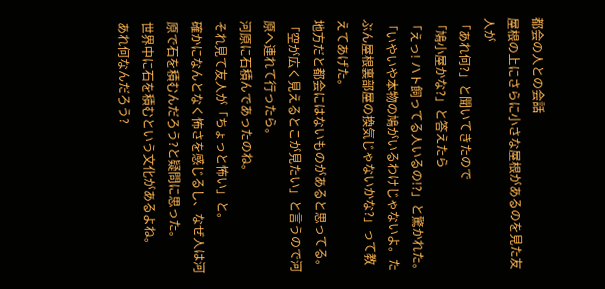都会の人との会話
屋根の上にさらに小さな屋根があるのを見た友人が
「あれ何?」と聞いてきたので
「鳩小屋かな?」と答えたら
「えっ! ハト飼ってる人いるの!?」と驚かれた。
「いやいや本物の鳩がいるわけじゃないよ。たぶん屋根裏部屋の換気じゃないかな?」って教えてあげた。
地方だと都会にはないものがあると思ってる。
「空が広く見えるとこが見たい」と言うので河原へ連れて行ったら。
河原に石積んであったのね。
それ見て友人が「ちょっと怖い」と。
確かになんとなく怖さを感じるし、なぜ人は河原で石を積むんだろう?と疑問に思った。
世界中に石を積むという文化があるよね。
あれ何なんだろう?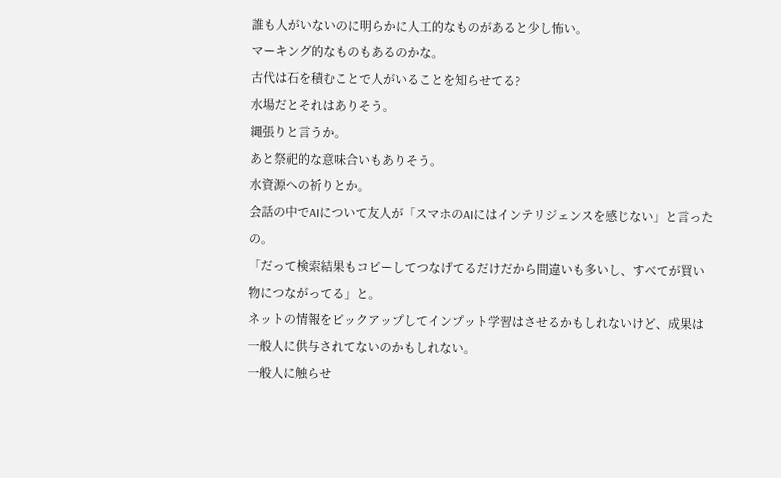誰も人がいないのに明らかに人工的なものがあると少し怖い。
マーキング的なものもあるのかな。
古代は石を積むことで人がいることを知らせてる?
水場だとそれはありそう。
縄張りと言うか。
あと祭祀的な意味合いもありそう。
水資源への祈りとか。
会話の中でAIについて友人が「スマホのAIにはインテリジェンスを感じない」と言ったの。
「だって検索結果もコピーしてつなげてるだけだから間違いも多いし、すべてが買い物につながってる」と。
ネットの情報をピックアップしてインプット学習はさせるかもしれないけど、成果は一般人に供与されてないのかもしれない。
一般人に触らせ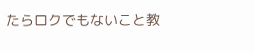たらロクでもないこと教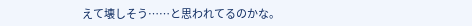えて壊しそう……と思われてるのかな。